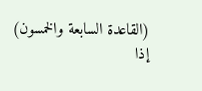(القاعدة السابعة والخمسون)
إذا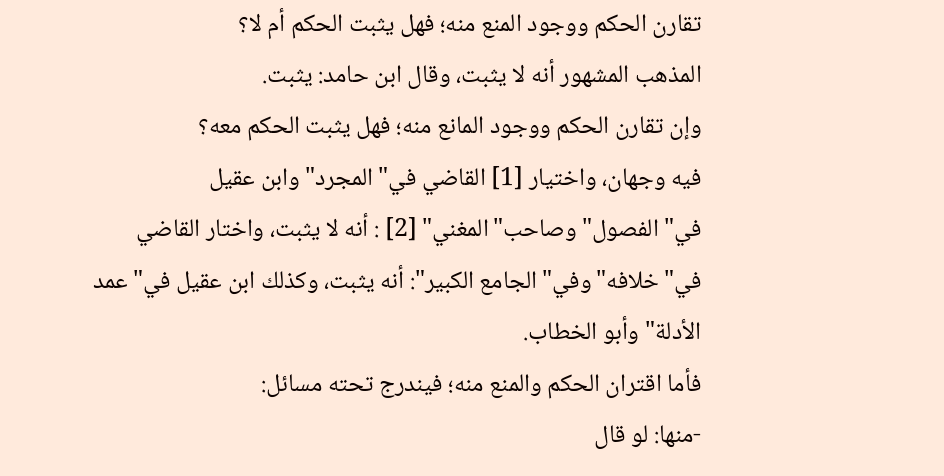تقارن الحكم ووجود المنع منه؛ فهل يثبت الحكم أم لا؟
المذهب المشهور أنه لا يثبت، وقال ابن حامد: يثبت.
وإن تقارن الحكم ووجود المانع منه؛ فهل يثبت الحكم معه؟
فيه وجهان، واختيار [1] القاضي في"المجرد"وابن عقيل في"الفصول"وصاحب"المغني" [2] : أنه لا يثبت، واختار القاضي في"خلافه"وفي"الجامع الكبير": أنه يثبت، وكذلك ابن عقيل في"عمد الأدلة"وأبو الخطاب.
فأما اقتران الحكم والمنع منه؛ فيندرج تحته مسائل:
-منها: لو قال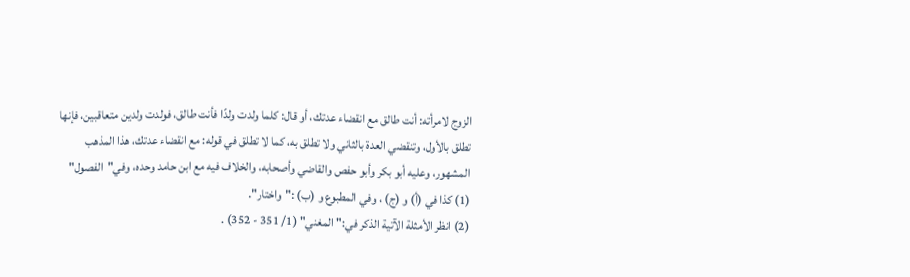الزوج لامرأته: أنت طالق مع انقضاء عدتك، أو قال: كلما ولدت ولدًا فأنت طالق، فولدت ولدين متعاقبين، فإنها تطلق بالأول، وتنقضي العدة بالثاني ولا تطلق به، كما لا تطلق في قوله: مع انقضاء عدتك، هذا المذهب المشهور، وعليه أبو بكر وأبو حفص والقاضي وأصحابه، والخلاف فيه مع ابن حامد وحده، وفي"الفصول"
(1) كذا في (أ) و (ج) ، وفي المطبوع و (ب) :"واختار".
(2) انظر الأمثلة الآتية الذكر في:"المغني" (1/ 351 - 352) .